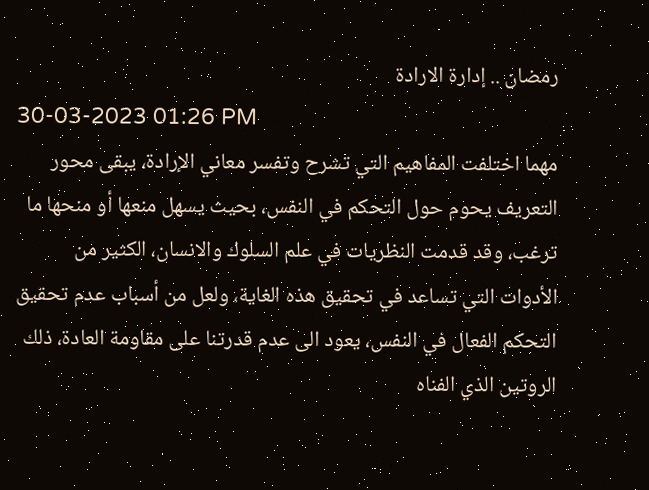رمضان .. إدارة الارادة
30-03-2023 01:26 PM
مهما اختلفت المفاهيم التي تشرح وتفسر معاني الإرادة، يبقى محور التعريف يحوم حول التحكم في النفس، بحيث يسهل منعها أو منحها ما ترغب، وقد قدمت النظريات في علم السلوك والانسان، الكثير من الأدوات التي تساعد في تحقيق هذه الغاية، ولعل من أسباب عدم تحقيق التحكم الفعال في النفس، يعود الى عدم قدرتنا على مقاومة العادة، ذلك الروتين الذي الفناه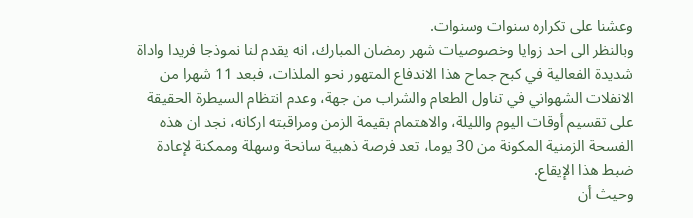وعشنا على تكراره سنوات وسنوات.
وبالنظر الى احد زوايا وخصوصيات شهر رمضان المبارك، انه يقدم لنا نموذجا فريدا واداة شديدة الفعالية في كبح جماح هذا الاندفاع المتهور نحو الملذات، فبعد 11 شهرا من الانفلات الشهواني في تناول الطعام والشراب من جهة، وعدم انتظام السيطرة الحقيقة على تقسيم أوقات اليوم والليلة، والاهتمام بقيمة الزمن ومراقبته اركانه، نجد ان هذه الفسحة الزمنية المكونة من 30 يوما، تعد فرصة ذهبية سانحة وسهلة وممكنة لإعادة ضبط هذا الإيقاع.
وحيث أن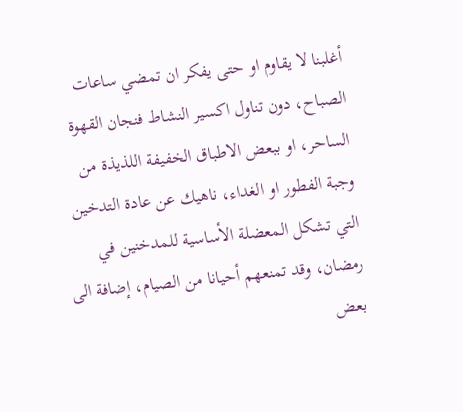أغلبنا لا يقاوم او حتى يفكر ان تمضي ساعات الصباح، دون تناول اكسير النشاط فنجان القهوة الساحر، او ببعض الاطباق الخفيفة اللذيذة من وجبة الفطور او الغداء، ناهيك عن عادة التدخين التي تشكل المعضلة الأساسية للمدخنين في رمضان، وقد تمنعهم أحيانا من الصيام، إضافة الى بعض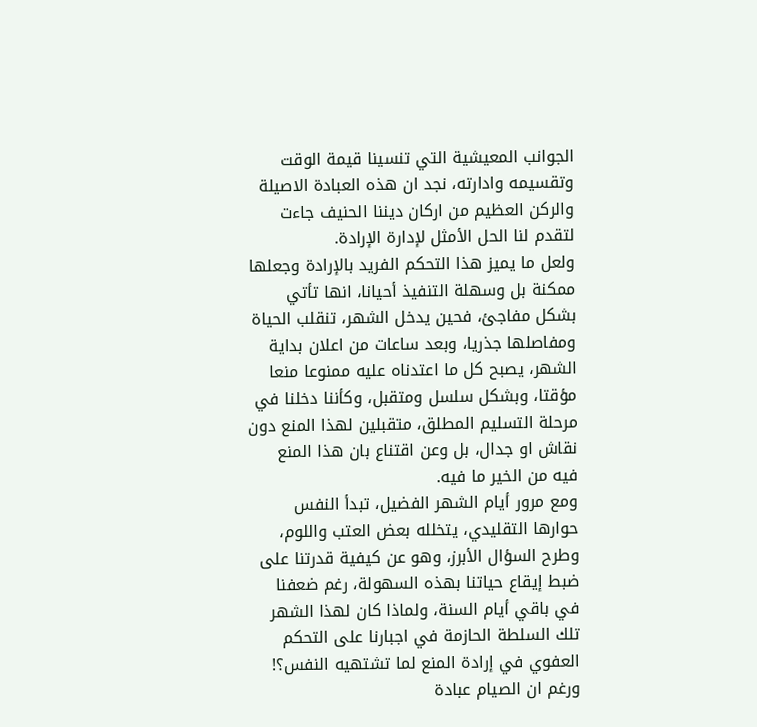الجوانب المعيشية التي تنسينا قيمة الوقت وتقسيمه وادارته، نجد ان هذه العبادة الاصيلة والركن العظيم من اركان ديننا الحنيف جاءت لتقدم لنا الحل الأمثل لإدارة الإرادة.
ولعل ما يميز هذا التحكم الفريد بالإرادة وجعلها ممكنة بل وسهلة التنفيذ أحيانا، انها تأتي بشكل مفاجئ، فحين يدخل الشهر، تنقلب الحياة ومفاصلها جذريا، وبعد ساعات من اعلان بداية الشهر، يصبح كل ما اعتدناه عليه ممنوعا منعا مؤقتا، وبشكل سلسل ومتقبل، وكأننا دخلنا في مرحلة التسليم المطلق، متقبلين لهذا المنع دون نقاش او جدال، بل وعن اقتناع بان هذا المنع فيه من الخير ما فيه.
ومع مرور أيام الشهر الفضيل، تبدأ النفس حوارها التقليدي، يتخلله بعض العتب واللوم، وطرح السؤال الأبرز، وهو عن كيفية قدرتنا على ضبط إيقاع حياتنا بهذه السهولة، رغم ضعفنا في باقي أيام السنة، ولماذا كان لهذا الشهر تلك السلطة الحازمة في اجبارنا على التحكم العفوي في إرادة المنع لما تشتهيه النفس؟!
ورغم ان الصيام عبادة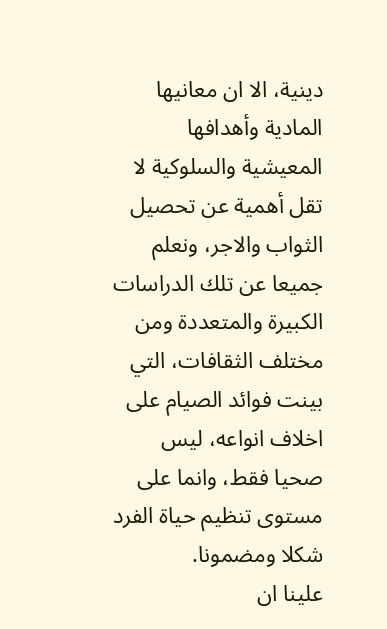دينية، الا ان معانيها المادية وأهدافها المعيشية والسلوكية لا تقل أهمية عن تحصيل الثواب والاجر، ونعلم جميعا عن تلك الدراسات الكبيرة والمتعددة ومن مختلف الثقافات، التي بينت فوائد الصيام على اخلاف انواعه، ليس صحيا فقط، وانما على مستوى تنظيم حياة الفرد شكلا ومضمونا.
علينا ان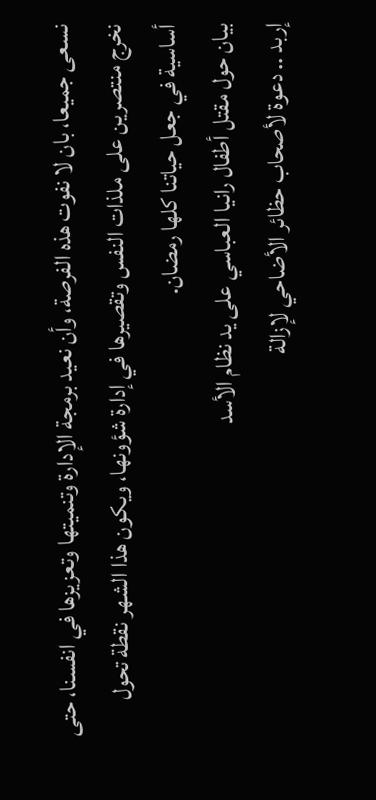نسعى جميعا، بان لا نفوت هذه الفرصة، وأن نعيد برمجة الإدارة وتنميتها وتعزيزها في انفسنا، حتى نخرج منتصرين على ملذات النفس وتقصيرها في إدارة شؤونها، ويكون هذا الشهر نقطة تحول أساسية في جعل حياتنا كلها رمضان.
بيان حول مقتل أطفال رانيا العباسي على يد نظام الأسد
إربد .. دعوة لأصحاب حظائر الأضاحي لإزالة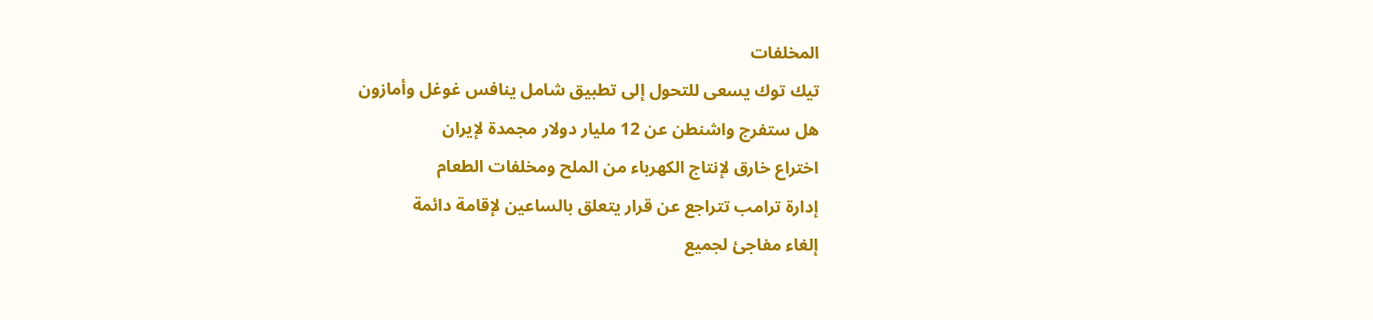المخلفات
تيك توك يسعى للتحول إلى تطبيق شامل ينافس غوغل وأمازون
هل ستفرج واشنطن عن 12 مليار دولار مجمدة لإيران
اختراع خارق لإنتاج الكهرباء من الملح ومخلفات الطعام
إدارة ترامب تتراجع عن قرار يتعلق بالساعين لإقامة دائمة
إلغاء مفاجئ لجميع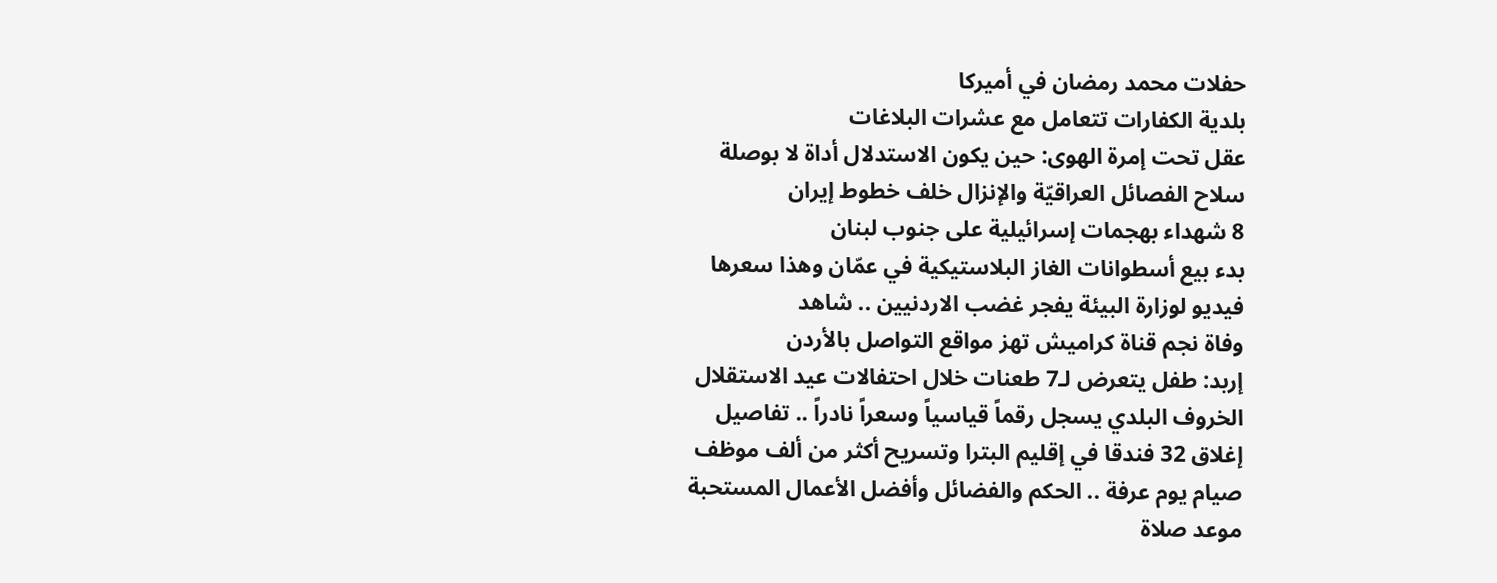حفلات محمد رمضان في أميركا
بلدية الكفارات تتعامل مع عشرات البلاغات
عقل تحت إمرة الهوى: حين يكون الاستدلال أداة لا بوصلة
سلاح الفصائل العراقيّة والإنزال خلف خطوط إيران
8 شهداء بهجمات إسرائيلية على جنوب لبنان
بدء بيع أسطوانات الغاز البلاستيكية في عمّان وهذا سعرها
فيديو لوزارة البيئة يفجر غضب الاردنيين .. شاهد
وفاة نجم قناة كراميش تهز مواقع التواصل بالأردن
إربد: طفل يتعرض لـ7 طعنات خلال احتفالات عيد الاستقلال
الخروف البلدي يسجل رقماً قياسياً وسعراً نادراً .. تفاصيل
إغلاق 32 فندقا في إقليم البترا وتسريح أكثر من ألف موظف
صيام يوم عرفة .. الحكم والفضائل وأفضل الأعمال المستحبة
موعد صلاة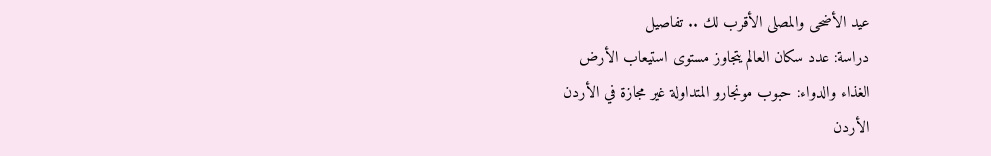عيد الأضحى والمصلى الأقرب لك .. تفاصيل
دراسة: عدد سكان العالم يتجاوز مستوى استيعاب الأرض
الغذاء والدواء: حبوب مونجارو المتداولة غير مجازة في الأردن
الأردن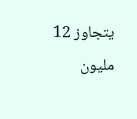يتجاوز 12 مليون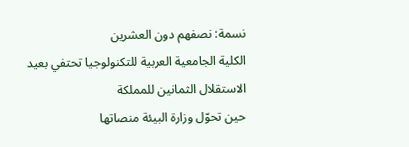نسمة: نصفهم دون العشرين
الكلية الجامعية العربية للتكنولوجيا تحتفي بعيد الاستقلال الثمانين للمملكة
حين تحوّل وزارة البيئة منصاتها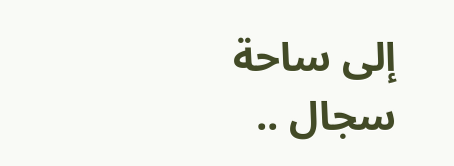إلى ساحة سجال ..